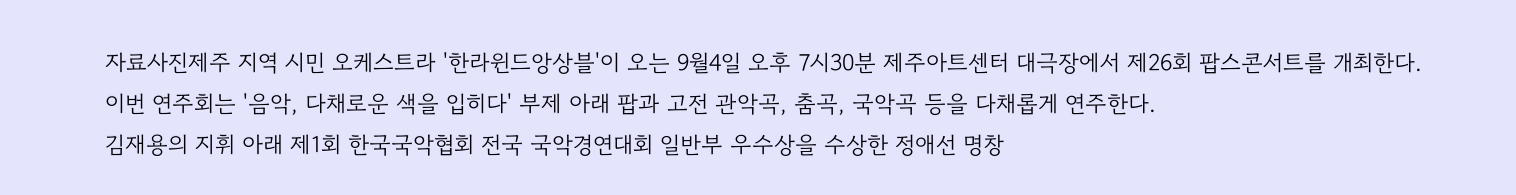자료사진제주 지역 시민 오케스트라 '한라윈드앙상블'이 오는 9월4일 오후 7시30분 제주아트센터 대극장에서 제26회 팝스콘서트를 개최한다.
이번 연주회는 '음악, 다채로운 색을 입히다' 부제 아래 팝과 고전 관악곡, 춤곡, 국악곡 등을 다채롭게 연주한다.
김재용의 지휘 아래 제1회 한국국악협회 전국 국악경연대회 일반부 우수상을 수상한 정애선 명창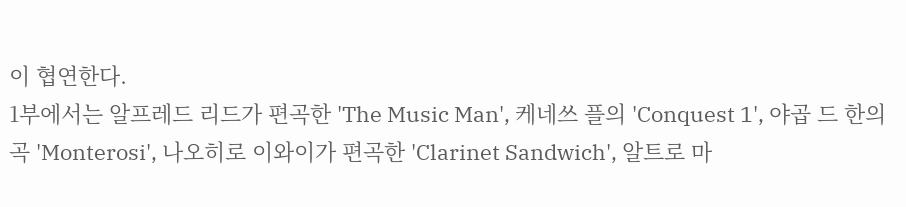이 협연한다.
1부에서는 알프레드 리드가 편곡한 'The Music Man', 케네쓰 플의 'Conquest 1', 야곱 드 한의 곡 'Monterosi', 나오히로 이와이가 편곡한 'Clarinet Sandwich', 알트로 마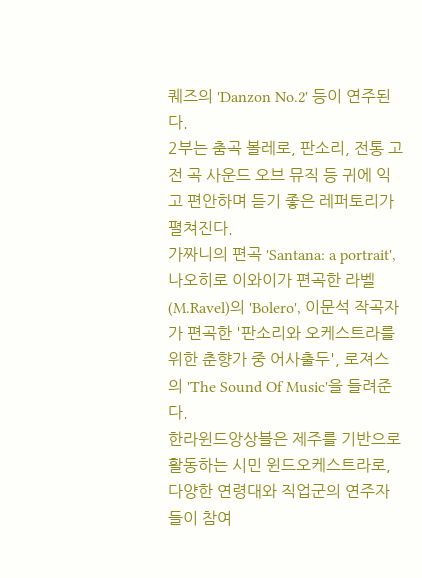퀘즈의 'Danzon No.2' 등이 연주된다.
2부는 춤곡 볼레로, 판소리, 전통 고전 곡 사운드 오브 뮤직 등 귀에 익고 편안하며 듣기 좋은 레퍼토리가 펼쳐진다.
가짜니의 편곡 'Santana: a portrait', 나오히로 이와이가 편곡한 라벨(M.Ravel)의 'Bolero', 이문석 작곡자가 편곡한 '판소리와 오케스트라를 위한 춘향가 중 어사출두', 로져스의 'The Sound Of Music'을 들려준다.
한라윈드앙상블은 제주를 기반으로 활동하는 시민 윈드오케스트라로, 다양한 연령대와 직업군의 연주자들이 참여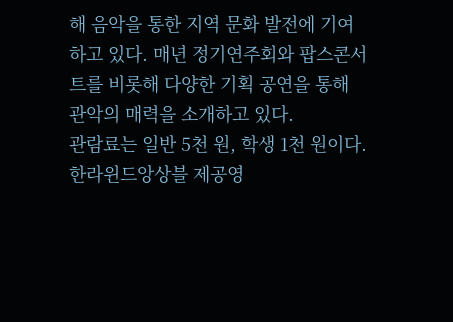해 음악을 통한 지역 문화 발전에 기여하고 있다. 매년 정기연주회와 팝스콘서트를 비롯해 다양한 기획 공연을 통해 관악의 매력을 소개하고 있다.
관람료는 일반 5천 원, 학생 1천 원이다.
한라윈드앙상블 제공영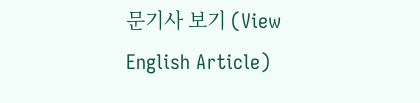문기사 보기 (View English Article)